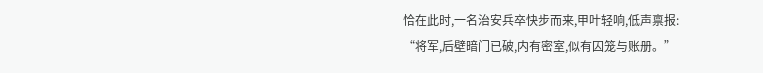恰在此时,一名治安兵卒快步而来,甲叶轻响,低声禀报:
“将军,后壁暗门已破,内有密室,似有囚笼与账册。”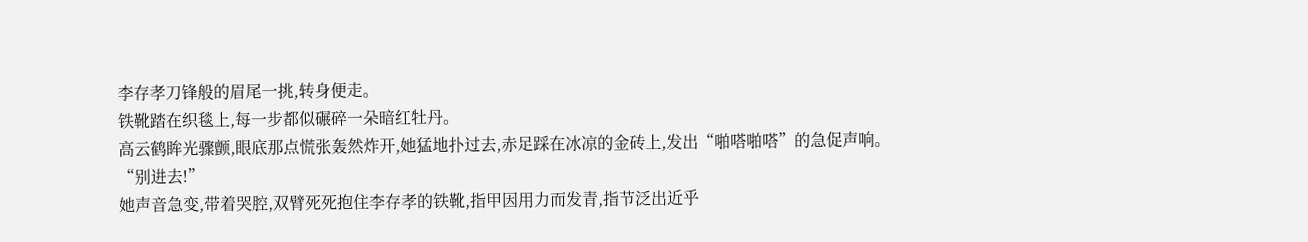李存孝刀锋般的眉尾一挑,转身便走。
铁靴踏在织毯上,每一步都似碾碎一朵暗红牡丹。
高云鹤眸光骤颤,眼底那点慌张轰然炸开,她猛地扑过去,赤足踩在冰凉的金砖上,发出“啪嗒啪嗒”的急促声响。
“别进去!”
她声音急变,带着哭腔,双臂死死抱住李存孝的铁靴,指甲因用力而发青,指节泛出近乎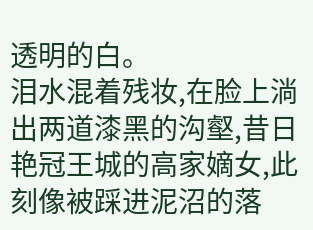透明的白。
泪水混着残妆,在脸上淌出两道漆黑的沟壑,昔日艳冠王城的高家嫡女,此刻像被踩进泥沼的落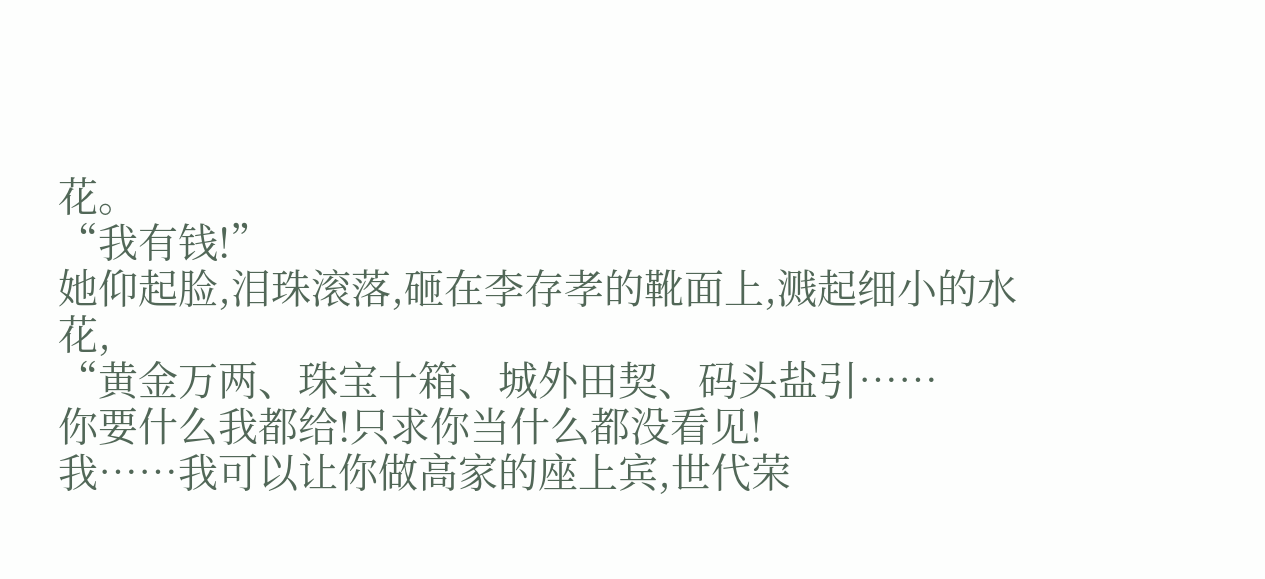花。
“我有钱!”
她仰起脸,泪珠滚落,砸在李存孝的靴面上,溅起细小的水花,
“黄金万两、珠宝十箱、城外田契、码头盐引……
你要什么我都给!只求你当什么都没看见!
我……我可以让你做高家的座上宾,世代荣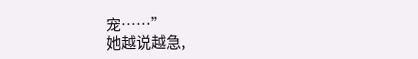宠……”
她越说越急,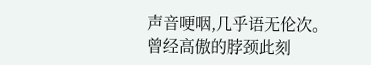声音哽咽,几乎语无伦次。
曾经高傲的脖颈此刻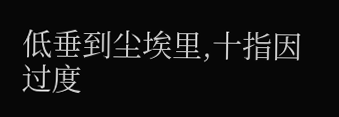低垂到尘埃里,十指因过度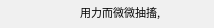用力而微微抽搐,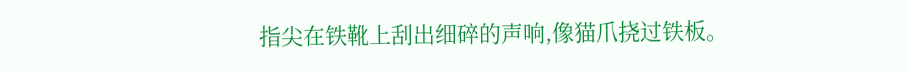指尖在铁靴上刮出细碎的声响,像猫爪挠过铁板。